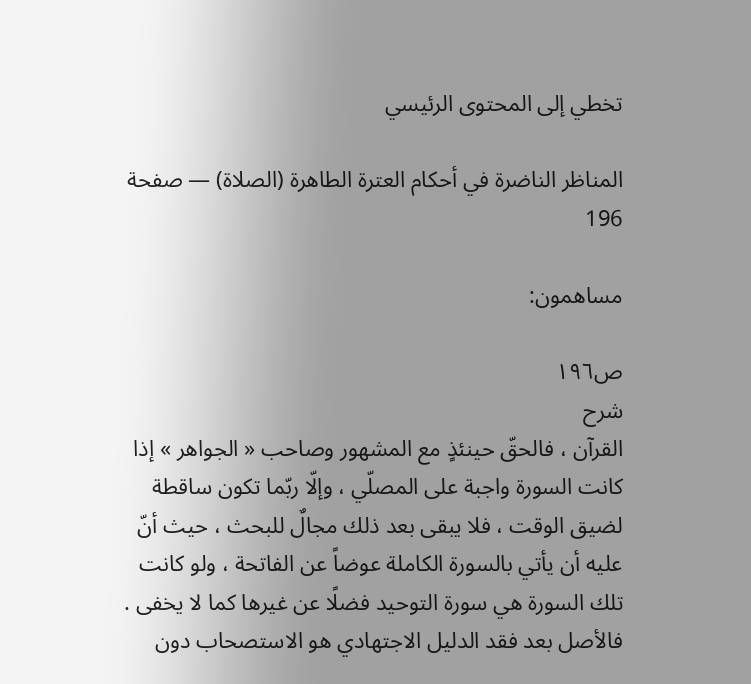تخطي إلى المحتوى الرئيسي

المناظر الناضرة في أحكام العترة الطاهرة (الصلاة) — صفحة 196

مساهمون:

ص١٩٦
شرح
القرآن ، فالحقّ حينئذٍ مع المشهور وصاحب « الجواهر » إذا كانت السورة واجبة على المصلّي ، وإلّا ربّما تكون ساقطة لضيق الوقت ، فلا يبقى بعد ذلك مجالٌ للبحث ، حيث أنّ عليه أن يأتي بالسورة الكاملة عوضاً عن الفاتحة ، ولو كانت تلك السورة هي سورة التوحيد فضلًا عن غيرها كما لا يخفى . فالأصل بعد فقد الدليل الاجتهادي هو الاستصحاب دون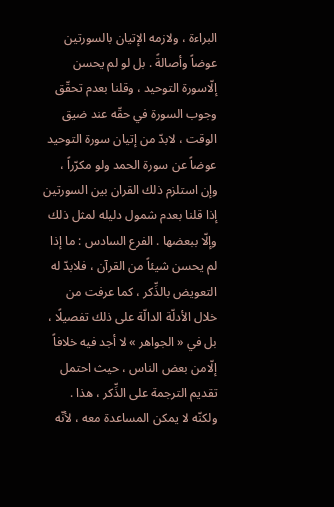البراءة ، ولازمه الإتيان بالسورتين عوضاً وأصالةً . بل لو لم يحسن إلّاسورة التوحيد ، وقلنا بعدم تحقّق وجوب السورة في حقّه عند ضيق الوقت ، لابدّ من إتيان سورة التوحيد عوضاً عن سورة الحمد ولو مكرّراً ، وإن استلزم ذلك القران بين السورتين إذا قلنا بعدم شمول دليله لمثل ذلك وإلّا ببعضها . الفرع السادس : ما إذا لم يحسن شيئاً من القرآن ، فلابدّ له التعويض بالذِّكر ، كما عرفت من خلال الأدلّة الدالّة على ذلك تفصيلًا ، بل في « الجواهر » لا أجد فيه خلافاً إلّامن بعض الناس ، حيث احتمل تقديم الترجمة على الذِّكر ، هذا . ولكنّه لا يمكن المساعدة معه ، لأنّه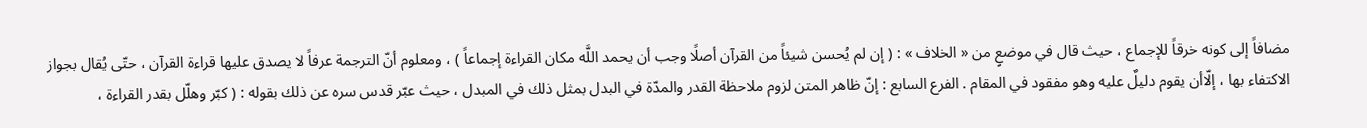مضافاً إلى كونه خرقاً للإجماع ، حيث قال في موضعٍ من « الخلاف » : ( إن لم يُحسن شيئاً من القرآن أصلًا وجب أن يحمد اللَّه مكان القراءة إجماعاً ) ، ومعلوم أنّ الترجمة عرفاً لا يصدق عليها قراءة القرآن ، حتّى يُقال بجواز الاكتفاء بها ، إلّاأن يقوم دليلٌ عليه وهو مفقود في المقام . الفرع السابع : إنّ ظاهر المتن لزوم ملاحظة القدر والمدّة في البدل بمثل ذلك في المبدل ، حيث عبّر قدس سره عن ذلك بقوله : ( كبّر وهلّل بقدر القراءة ،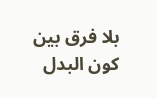بلا فرق بين كون البدل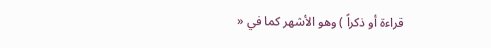قراءة أو ذكراً ) وهو الأشهر كما في «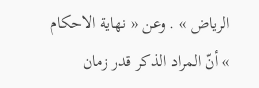الرياض » . وعن « نهاية الاحكام » أنّ المراد الذكر قدر زمان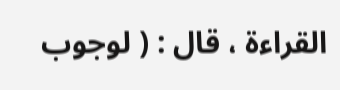القراءة ، قال : ( لوجوب